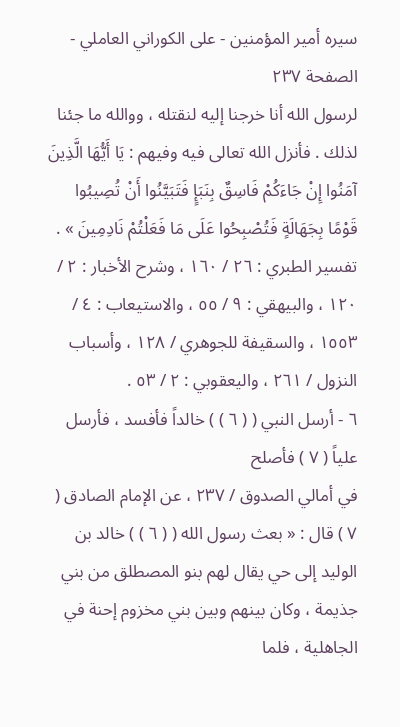سيره أمير المؤمنين - على الكوراني العاملي - الصفحة ٢٣٧
لرسول الله أنا خرجنا إليه لنقتله ، ووالله ما جئنا لذلك . فأنزل الله تعالى فيه وفيهم : يَا أَيُّهَا الَّذِينَ آمَنُوا إِنْ جَاءَكُمْ فَاسِقٌ بِنَبَإٍ فَتَبَيَّنُوا أَنْ تُصِيبُوا قَوْمًا بِجَهَالَةٍ فَتُصْبِحُوا عَلَى مَا فَعَلْتُمْ نَادِمِينَ » . تفسير الطبري : ٢٦ / ١٦٠ ، وشرح الأخبار : ٢ / ١٢٠ ، والبيهقي : ٩ / ٥٥ ، والاستيعاب : ٤ / ١٥٥٣ ، والسقيفة للجوهري / ١٢٨ ، وأسباب النزول / ٢٦١ ، واليعقوبي : ٢ / ٥٣ .
٦ - أرسل النبي ( ( ٦ ) ) خالداً فأفسد ، فأرسل علياً ( ٧ ) فأصلح
في أمالي الصدوق / ٢٣٧ ، عن الإمام الصادق ( ٧ ) قال : « بعث رسول الله ( ( ٦ ) ) خالد بن الوليد إلى حي يقال لهم بنو المصطلق من بني جذيمة ، وكان بينهم وبين بني مخزوم إحنة في الجاهلية ، فلما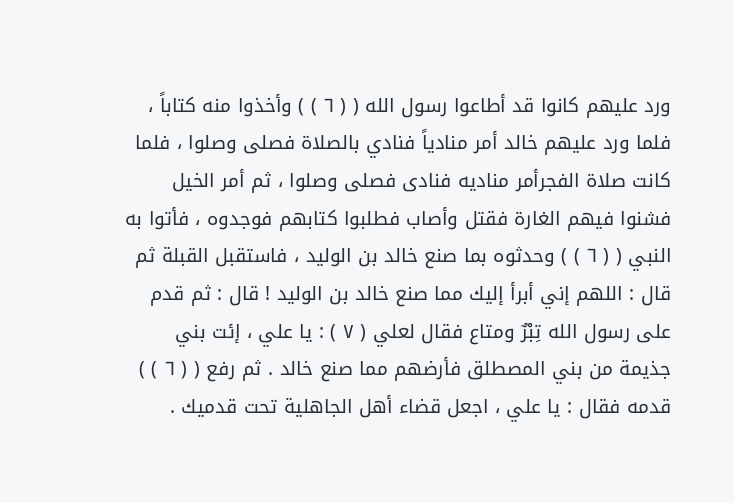ورد عليهم كانوا قد أطاعوا رسول الله ( ( ٦ ) ) وأخذوا منه كتاباً ، فلما ورد عليهم خالد أمر منادياً فنادي بالصلاة فصلى وصلوا ، فلما كانت صلاة الفجرأمر مناديه فنادى فصلى وصلوا ، ثم أمر الخيل فشنوا فيهم الغارة فقتل وأصاب فطلبوا كتابهم فوجدوه ، فأتوا به النبي ( ( ٦ ) ) وحدثوه بما صنع خالد بن الوليد ، فاستقبل القبلة ثم قال : اللهم إني أبرأ إليك مما صنع خالد بن الوليد ! قال : ثم قدم على رسول الله تِبْرٌ ومتاع فقال لعلي ( ٧ ) : يا علي ، إئت بني جذيمة من بني المصطلق فأرضهم مما صنع خالد . ثم رفع ( ( ٦ ) ) قدمه فقال : يا علي ، اجعل قضاء أهل الجاهلية تحت قدميك .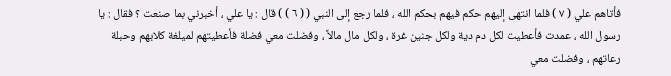فأتاهم علي ( ٧ ) فلما انتهى إليهم حكم فيهم بحكم الله ، فلما رجع إلى النبي ( ( ٦ ) ) قال : يا علي ، أخبرني بما صنعت ؟ فقال : يا رسول الله ، عمدت فأعطيت لكل دم دية ولكل جنين غرة ، ولكل مال مالاً ، وفضلت معي فضلة فأعطيتهم لميلغة كلابهم وحبلة رعاتهم ، وفضلت معي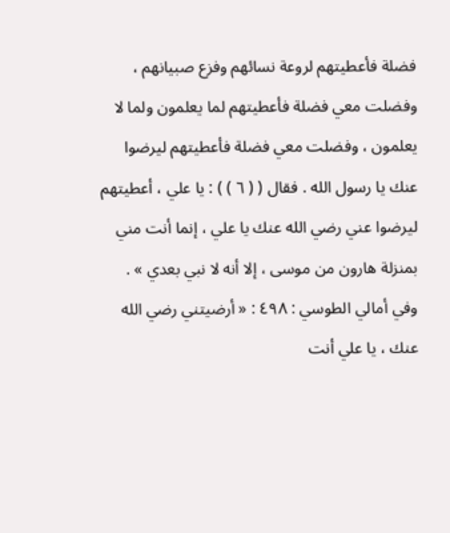فضلة فأعطيتهم لروعة نسائهم وفزع صبيانهم ، وفضلت معي فضلة فأعطيتهم لما يعلمون ولما لا يعلمون ، وفضلت معي فضلة فأعطيتهم ليرضوا عنك يا رسول الله . فقال ( ( ٦ ) ) : يا علي ، أعطيتهم ليرضوا عني رضي الله عنك يا علي ، إنما أنت مني بمنزلة هارون من موسى ، إلا أنه لا نبي بعدي » .
وفي أمالي الطوسي : ٤٩٨ : « أرضيتني رضي الله عنك ، يا علي أنت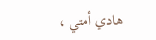هادي أمتي ،